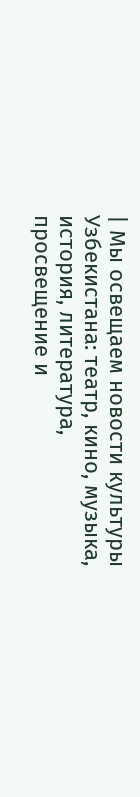| Мы освещаем новости культуры Узбекистана: театр, кино, музыка, история, литература, просвещение и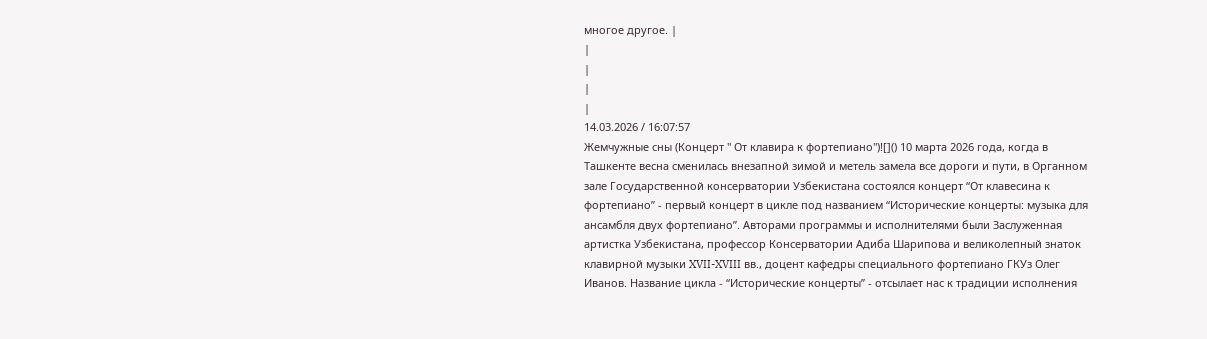многое другое. |
|
|
|
|
14.03.2026 / 16:07:57
Жемчужные сны (Концерт " От клавира к фортепиано")![]() 10 марта 2026 года, когда в Ташкенте весна сменилась внезапной зимой и метель замела все дороги и пути, в Органном зале Государственной консерватории Узбекистана состоялся концерт “От клавесина к фортепиано” - первый концерт в цикле под названием “Исторические концерты: музыка для ансамбля двух фортепиано”. Авторами программы и исполнителями были Заслуженная артистка Узбекистана, профессор Консерватории Адиба Шарипова и великолепный знаток клавирной музыки XVII-XVIII вв., доцент кафедры специального фортепиано ГКУз Олег Иванов. Название цикла - “Исторические концерты” - отсылает нас к традиции исполнения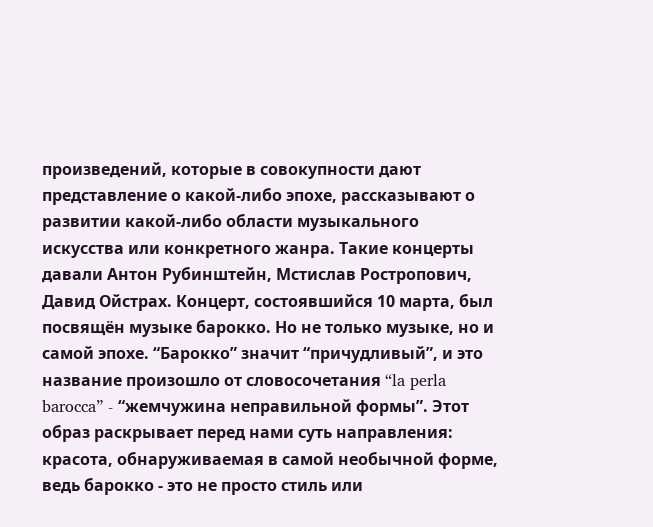произведений, которые в совокупности дают представление о какой-либо эпохе, рассказывают о развитии какой-либо области музыкального искусства или конкретного жанра. Такие концерты давали Антон Рубинштейн, Мстислав Ростропович, Давид Ойстрах. Концерт, состоявшийся 10 марта, был посвящён музыке барокко. Но не только музыке, но и самой эпохе. “Барокко” значит “причудливый”, и это название произошло от словосочетания “la perla barocca” - “жемчужина неправильной формы”. Этот образ раскрывает перед нами суть направления: красота, обнаруживаемая в самой необычной форме, ведь барокко - это не просто стиль или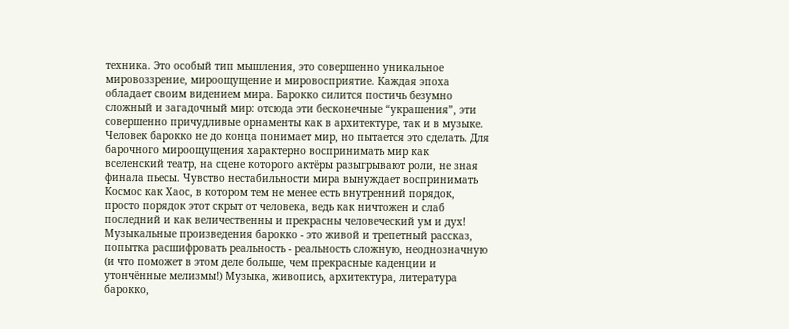техника. Это особый тип мышления, это совершенно уникальное мировоззрение, мироощущение и мировосприятие. Каждая эпоха обладает своим видением мира. Барокко силится постичь безумно сложный и загадочный мир: отсюда эти бесконечные “украшения”, эти совершенно причудливые орнаменты как в архитектуре, так и в музыке. Человек барокко не до конца понимает мир, но пытается это сделать. Для барочного мироощущения характерно воспринимать мир как вселенский театр, на сцене которого актёры разыгрывают роли, не зная финала пьесы. Чувство нестабильности мира вынуждает воспринимать Космос как Хаос, в котором тем не менее есть внутренний порядок, просто порядок этот скрыт от человека, ведь как ничтожен и слаб последний и как величественны и прекрасны человеческий ум и дух! Музыкальные произведения барокко - это живой и трепетный рассказ, попытка расшифровать реальность - реальность сложную, неоднозначную (и что поможет в этом деле больше, чем прекрасные каденции и утончённые мелизмы!) Музыка, живопись, архитектура, литература барокко,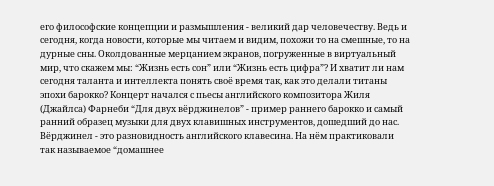его философские концепции и размышления - великий дар человечеству. Ведь и сегодня, когда новости, которые мы читаем и видим, похожи то на смешные, то на дурные сны. Околдованные мерцанием экранов, погруженные в виртуальный мир, что скажем мы: “Жизнь есть сон” или “Жизнь есть цифра”? И хватит ли нам сегодня таланта и интеллекта понять своё время так, как это делали титаны эпохи барокко? Концерт начался с пьесы английского композитора Жиля (Джайлса) Фарнеби “Для двух вёрджинелов” - пример раннего барокко и самый ранний образец музыки для двух клавишных инструментов, дошедший до нас. Вёрджинел - это разновидность английского клавесина. На нём практиковали так называемое “домашнее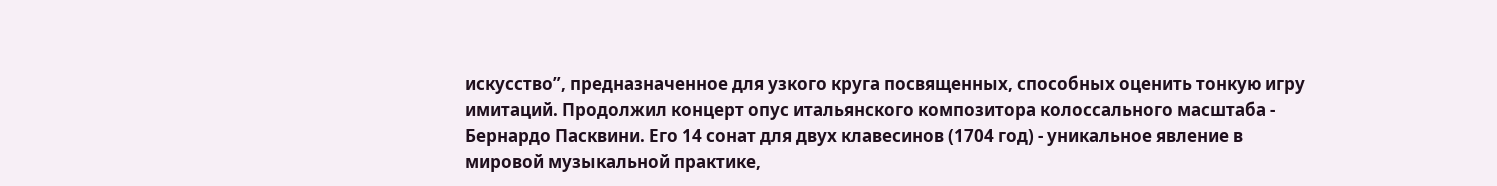искусство”, предназначенное для узкого круга посвященных, способных оценить тонкую игру имитаций. Продолжил концерт опус итальянского композитора колоссального масштаба - Бернардо Пасквини. Его 14 сонат для двух клавесинов (1704 год) - уникальное явление в мировой музыкальной практике,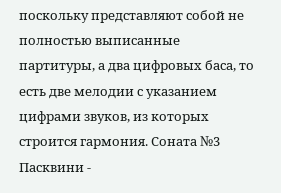поскольку представляют собой не полностью выписанные партитуры, а два цифровых баса, то есть две мелодии с указанием цифрами звуков, из которых строится гармония. Соната №3 Пасквини -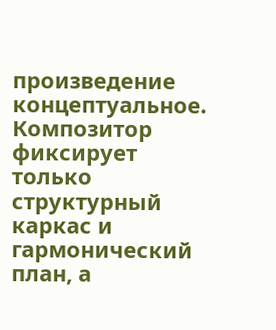произведение концептуальное. Композитор фиксирует только структурный каркас и гармонический план, а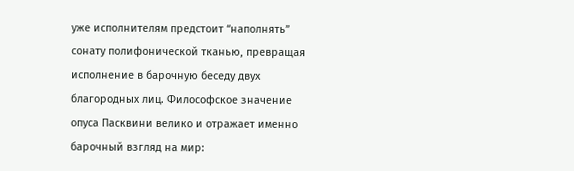уже исполнителям предстоит “наполнять” сонату полифонической тканью, превращая исполнение в барочную беседу двух благородных лиц. Философское значение опуса Пасквини велико и отражает именно барочный взгляд на мир: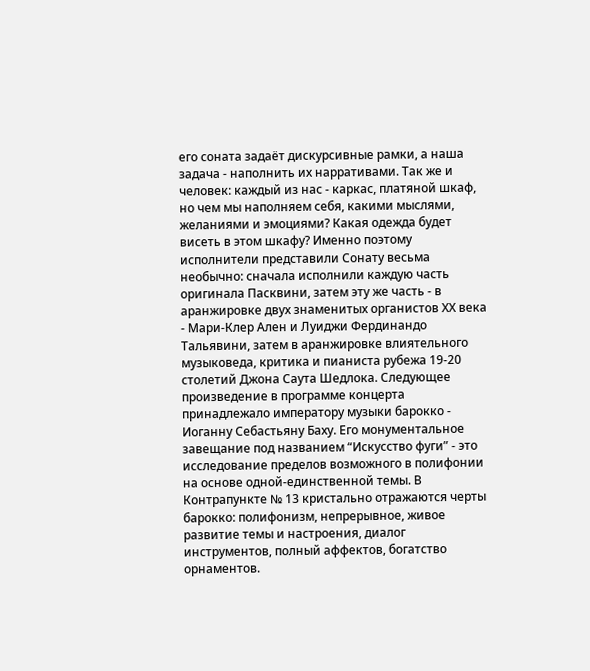его соната задаёт дискурсивные рамки, а наша задача - наполнить их нарративами. Так же и человек: каждый из нас - каркас, платяной шкаф, но чем мы наполняем себя, какими мыслями, желаниями и эмоциями? Какая одежда будет висеть в этом шкафу? Именно поэтому исполнители представили Сонату весьма необычно: сначала исполнили каждую часть оригинала Пасквини, затем эту же часть - в аранжировке двух знаменитых органистов ХХ века - Мари-Клер Ален и Луиджи Фердинандо Тальявини, затем в аранжировке влиятельного музыковеда, критика и пианиста рубежа 19-20 столетий Джона Саута Шедлока. Следующее произведение в программе концерта принадлежало императору музыки барокко - Иоганну Себастьяну Баху. Его монументальное завещание под названием “Искусство фуги” - это исследование пределов возможного в полифонии на основе одной-единственной темы. В Контрапункте № 13 кристально отражаются черты барокко: полифонизм, непрерывное, живое развитие темы и настроения, диалог инструментов, полный аффектов, богатство орнаментов.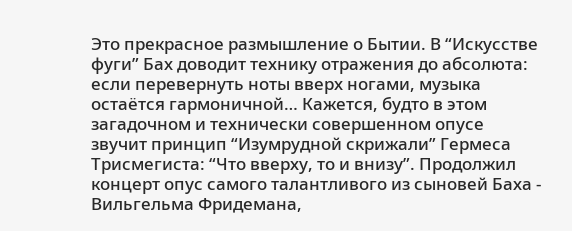Это прекрасное размышление о Бытии. В “Искусстве фуги” Бах доводит технику отражения до абсолюта: если перевернуть ноты вверх ногами, музыка остаётся гармоничной… Кажется, будто в этом загадочном и технически совершенном опусе звучит принцип “Изумрудной скрижали” Гермеса Трисмегиста: “Что вверху, то и внизу”. Продолжил концерт опус самого талантливого из сыновей Баха - Вильгельма Фридемана,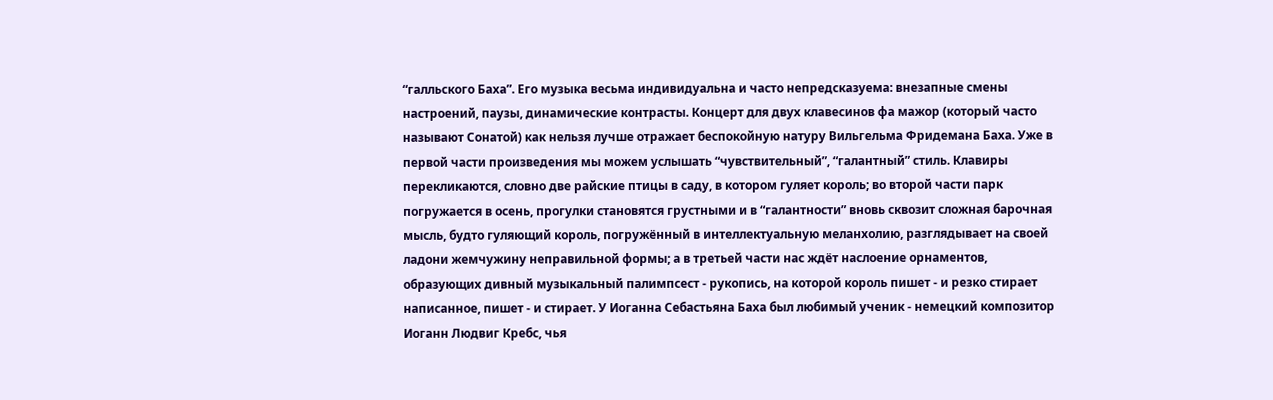“галльского Баха”. Его музыка весьма индивидуальна и часто непредсказуема: внезапные смены настроений, паузы, динамические контрасты. Концерт для двух клавесинов фа мажор (который часто называют Сонатой) как нельзя лучше отражает беспокойную натуру Вильгельма Фридемана Баха. Уже в первой части произведения мы можем услышать “чувствительный”, “галантный” стиль. Клавиры перекликаются, словно две райские птицы в саду, в котором гуляет король; во второй части парк погружается в осень, прогулки становятся грустными и в “галантности” вновь сквозит сложная барочная мысль, будто гуляющий король, погружённый в интеллектуальную меланхолию, разглядывает на своей ладони жемчужину неправильной формы; а в третьей части нас ждёт наслоение орнаментов, образующих дивный музыкальный палимпсест - рукопись, на которой король пишет - и резко стирает написанное, пишет - и стирает. У Иоганна Себастьяна Баха был любимый ученик - немецкий композитор Иоганн Людвиг Кребс, чья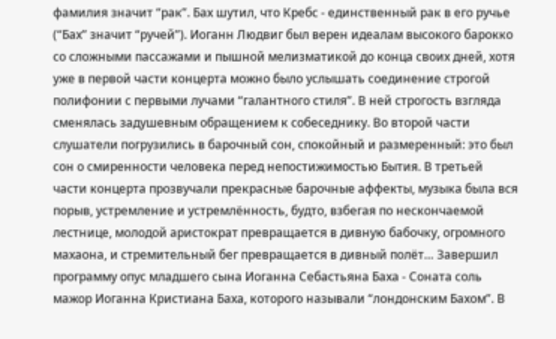фамилия значит “рак”. Бах шутил, что Кребс - единственный рак в его ручье (“Бах” значит “ручей”). Иоганн Людвиг был верен идеалам высокого барокко со сложными пассажами и пышной мелизматикой до конца своих дней, хотя уже в первой части концерта можно было услышать соединение строгой полифонии с первыми лучами “галантного стиля”. В ней строгость взгляда сменялась задушевным обращением к собеседнику. Во второй части слушатели погрузились в барочный сон, спокойный и размеренный: это был сон о смиренности человека перед непостижимостью Бытия. В третьей части концерта прозвучали прекрасные барочные аффекты, музыка была вся порыв, устремление и устремлённость, будто, взбегая по нескончаемой лестнице, молодой аристократ превращается в дивную бабочку, огромного махаона, и стремительный бег превращается в дивный полёт… Завершил программу опус младшего сына Иоганна Себастьяна Баха - Соната соль мажор Иоганна Кристиана Баха, которого называли “лондонским Бахом”. В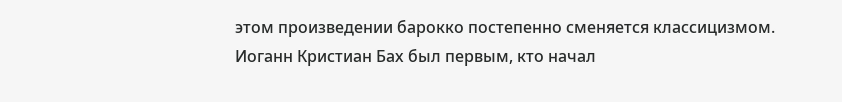этом произведении барокко постепенно сменяется классицизмом. Иоганн Кристиан Бах был первым, кто начал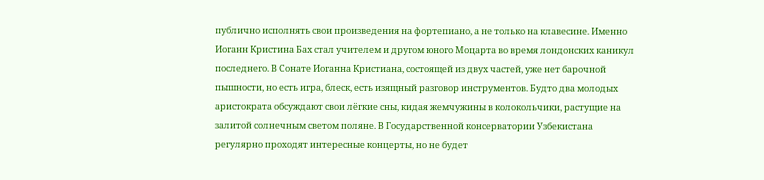публично исполнять свои произведения на фортепиано, а не только на клавесине. Именно Иоганн Кристина Бах стал учителем и другом юного Моцарта во время лондонских каникул последнего. В Сонате Иоганна Кристиана, состоящей из двух частей, уже нет барочной пышности, но есть игра, блеск, есть изящный разговор инструментов. Будто два молодых аристократа обсуждают свои лёгкие сны, кидая жемчужины в колокольчики, растущие на залитой солнечным светом поляне. В Государственной консерватории Узбекистана регулярно проходят интересные концерты, но не будет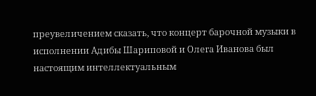преувеличением сказать, что концерт барочной музыки в исполнении Адибы Шариповой и Олега Иванова был настоящим интеллектуальным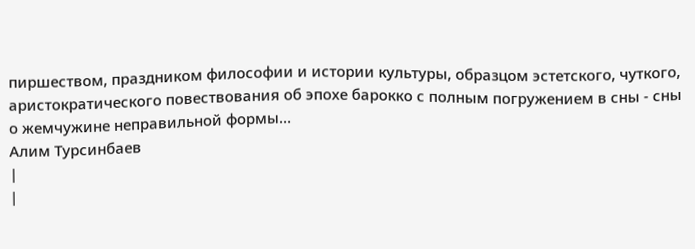пиршеством, праздником философии и истории культуры, образцом эстетского, чуткого, аристократического повествования об эпохе барокко с полным погружением в сны - сны о жемчужине неправильной формы…
Алим Турсинбаев
|
|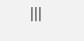|||